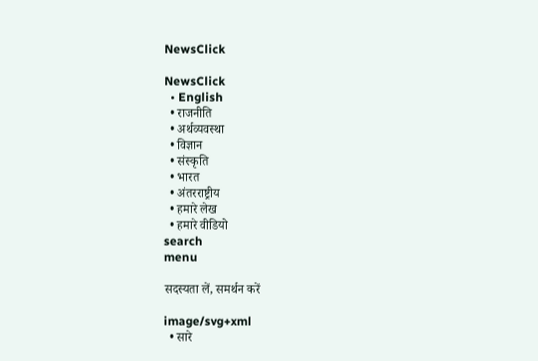NewsClick

NewsClick
  • English
  • राजनीति
  • अर्थव्यवस्था
  • विज्ञान
  • संस्कृति
  • भारत
  • अंतरराष्ट्रीय
  • हमारे लेख
  • हमारे वीडियो
search
menu

सदस्यता लें, समर्थन करें

image/svg+xml
  • सारे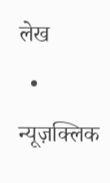लेख
  • न्यूज़क्लिक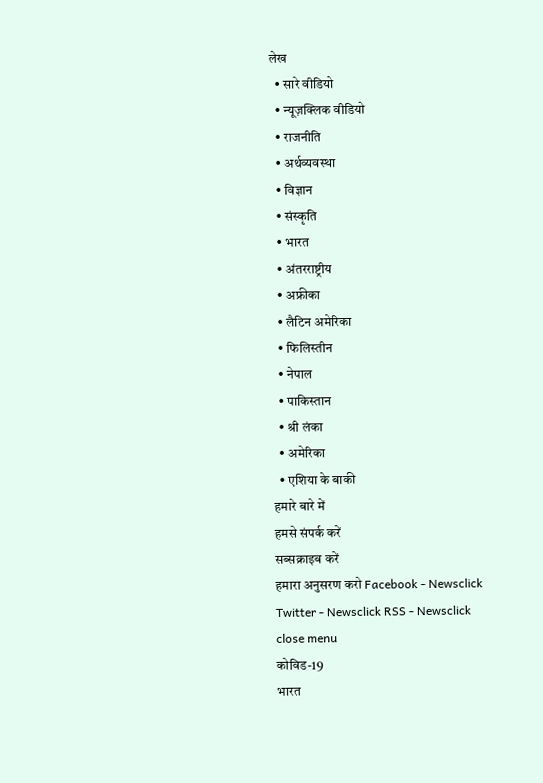लेख
  • सारे वीडियो
  • न्यूज़क्लिक वीडियो
  • राजनीति
  • अर्थव्यवस्था
  • विज्ञान
  • संस्कृति
  • भारत
  • अंतरराष्ट्रीय
  • अफ्रीका
  • लैटिन अमेरिका
  • फिलिस्तीन
  • नेपाल
  • पाकिस्तान
  • श्री लंका
  • अमेरिका
  • एशिया के बाकी
हमारे बारे में
हमसे संपर्क करें
सब्सक्राइब करें
हमारा अनुसरण करो Facebook - Newsclick Twitter - Newsclick RSS - Newsclick
close menu
कोविड-19
भारत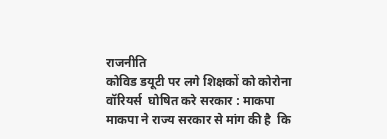राजनीति
कोविड डयूटी पर लगे शिक्षकों को कोरोना वॉरियर्स  घोषित करे सरकार : माकपा
माकपा ने राज्य सरकार से मांग की है  कि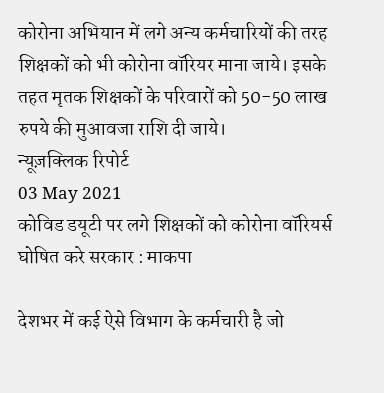कोरोना अभियान में लगे अन्य कर्मचारियों की तरह शिक्षकों को भी कोरोना वॉरियर माना जाये। इसके तहत मृतक शिक्षकों के परिवारों को 50-50 लाख रुपये की मुआवजा राशि दी जाये।
न्यूज़क्लिक रिपोर्ट
03 May 2021
कोविड डयूटी पर लगे शिक्षकों को कोरोना वॉरियर्स  घोषित करे सरकार : माकपा

देशभर में कई ऐसे विभाग के कर्मचारी है जो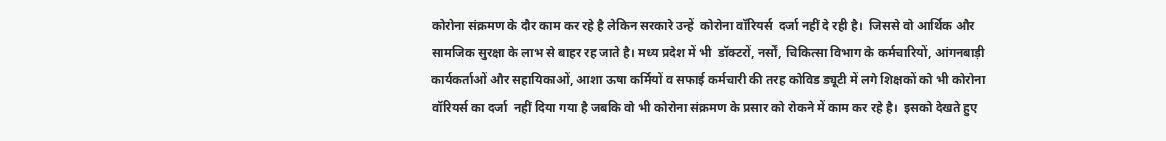कोरोना संक्रमण के दौर काम कर रहे है लेकिन सरकारे उन्हें  कोरोना वॉरियर्स  दर्जा नहीं दे रही है।  जिससे वो आर्थिक और सामजिक सुरक्षा के लाभ से बाहर रह जाते है। मध्य प्रदेश में भी  डॉक्टरों, नर्सों, चिकित्सा विभाग के कर्मचारियों, आंगनबाड़ी कार्यकर्ताओं और सहायिकाओं, आशा ऊषा कर्मियों व सफाई कर्मचारी की तरह कोविड ड्यूटी में लगे शिक्षकों को भी कोरोना वॉरियर्स का दर्जा  नहीं दिया गया है जबकि वो भी कोरोना संक्रमण के प्रसार को रोकने में काम कर रहे है।  इसको देखते हुए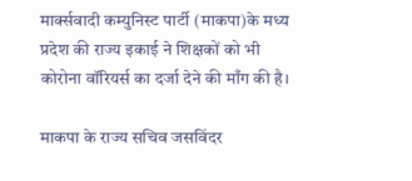मार्क्सवादी कम्युनिस्ट पार्टी (माकपा)के मध्य प्रदेश की राज्य इकाई ने शिक्षकों को भी कोरोना वॉरियर्स का दर्जा देने की माँग की है।

माकपा के राज्य सचिव जसविंदर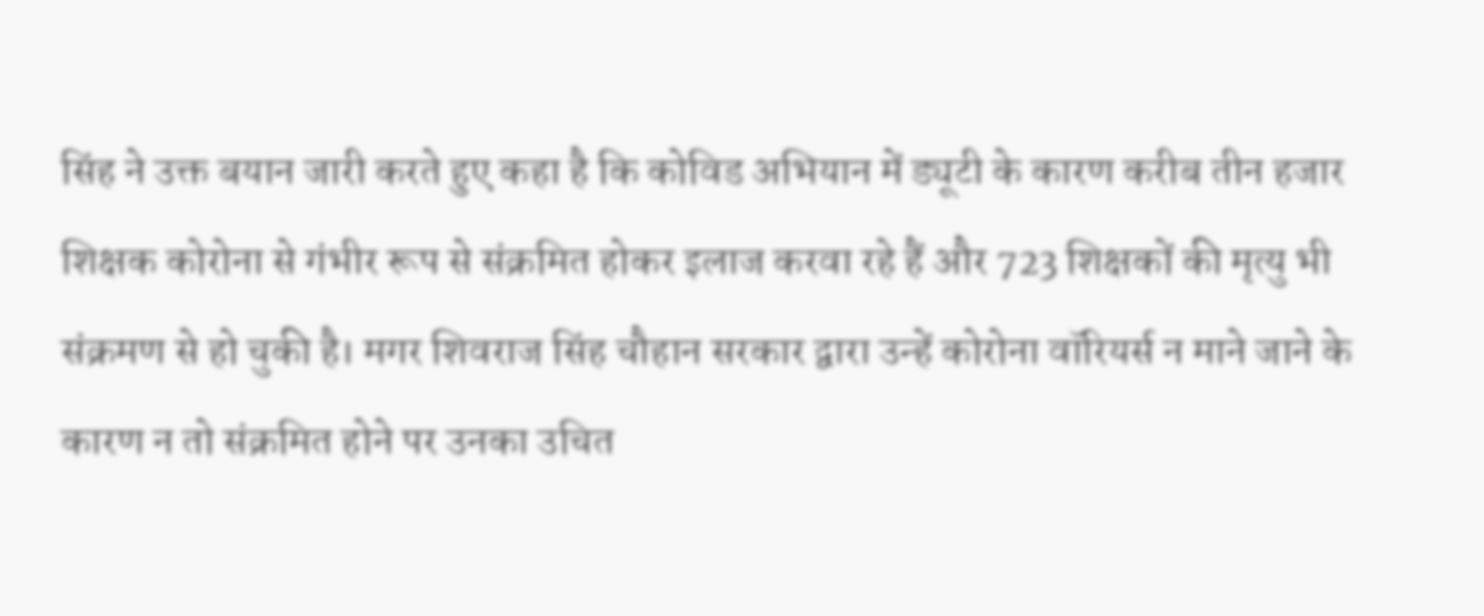सिंह ने उक्त बयान जारी करते हुए कहा है कि कोविड अभियान में ड्यूटी के कारण करीब तीन हजार शिक्षक कोरोना से गंभीर रूप से संक्रमित होकर इलाज करवा रहे हैं और 723 शिक्षकों की मृत्यु भी संक्रमण से हो चुकी है। मगर शिवराज सिंह चौहान सरकार द्वारा उन्हें कोरोना वॉरियर्स न माने जाने के कारण न तो संक्रमित होने पर उनका उचित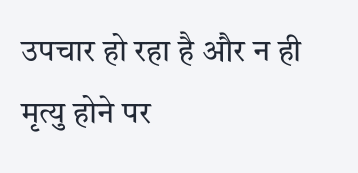उपचार हो रहा है और न ही मृत्यु होने पर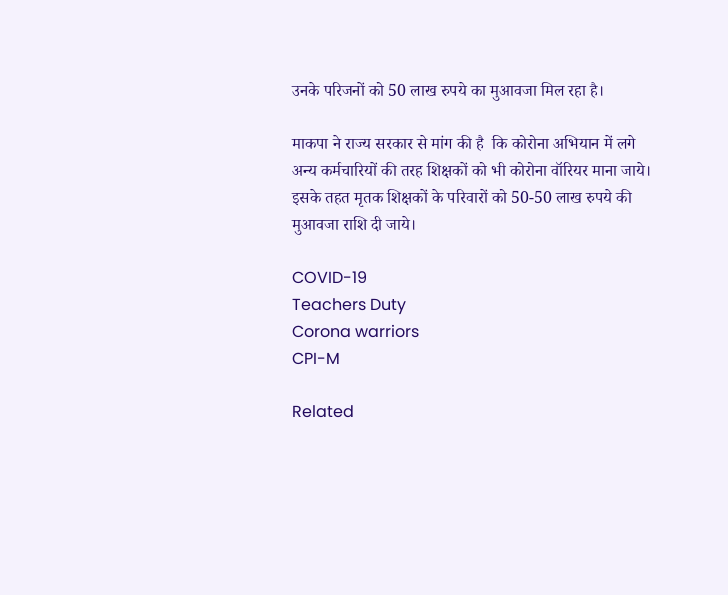उनके परिजनों को 50 लाख रुपये का मुआवजा मिल रहा है।

माकपा ने राज्य सरकार से मांग की है  कि कोरोना अभियान में लगे अन्य कर्मचारियों की तरह शिक्षकों को भी कोरोना वॉरियर माना जाये। इसके तहत मृतक शिक्षकों के परिवारों को 50-50 लाख रुपये की मुआवजा राशि दी जाये।

COVID-19
Teachers Duty
Corona warriors
CPI-M

Related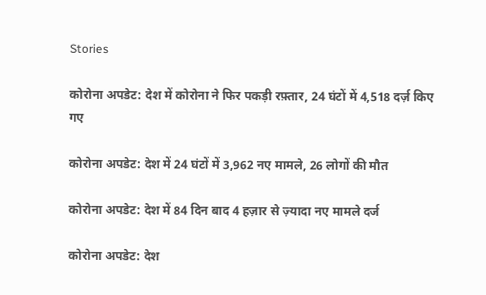Stories

कोरोना अपडेट: देश में कोरोना ने फिर पकड़ी रफ़्तार, 24 घंटों में 4,518 दर्ज़ किए गए

कोरोना अपडेट: देश में 24 घंटों में 3,962 नए मामले, 26 लोगों की मौत

कोरोना अपडेट: देश में 84 दिन बाद 4 हज़ार से ज़्यादा नए मामले दर्ज

कोरोना अपडेट: देश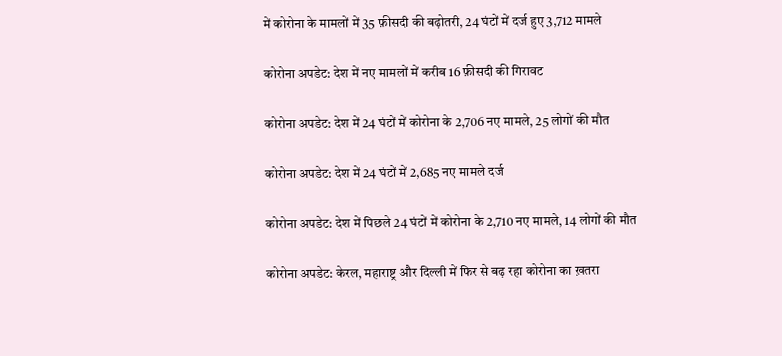में कोरोना के मामलों में 35 फ़ीसदी की बढ़ोतरी, 24 घंटों में दर्ज हुए 3,712 मामले

कोरोना अपडेट: देश में नए मामलों में करीब 16 फ़ीसदी की गिरावट

कोरोना अपडेट: देश में 24 घंटों में कोरोना के 2,706 नए मामले, 25 लोगों की मौत

कोरोना अपडेट: देश में 24 घंटों में 2,685 नए मामले दर्ज

कोरोना अपडेट: देश में पिछले 24 घंटों में कोरोना के 2,710 नए मामले, 14 लोगों की मौत

कोरोना अपडेट: केरल, महाराष्ट्र और दिल्ली में फिर से बढ़ रहा कोरोना का ख़तरा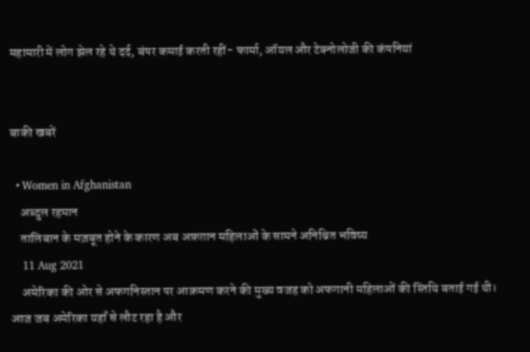महामारी में लोग झेल रहे थे दर्द, बंपर कमाई करती रहीं- फार्मा, ऑयल और टेक्नोलोजी की कंपनियां


बाकी खबरें

  • Women in Afghanistan
    अब्दुल रहमान
    तालिबान के मज़बूत होने के कारण अब अफ़ग़ान महिलाओं के सामने अनिश्चित भविष्य
    11 Aug 2021
    अमेरिका की ओर से अफगनिस्तान पर आक्रमण करने की मुख्य वजह को अफगानी महिलाओं की स्तिथि बताई गई थी। आज जब अमेरिका यहाँ से लौट रहा है और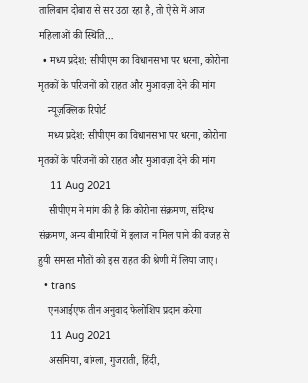तालिबान दोबारा से सर उठा रहा है, तो ऐसे में आज महिलाओं की स्थिति…
  • मध्य प्रदेश: सीपीएम का विधानसभा पर धरना, कोरोना मृतकों के परिजनों को राहत और मुआवज़ा देने की मांग
    न्यूज़क्लिक रिपोर्ट
    मध्य प्रदेश: सीपीएम का विधानसभा पर धरना, कोरोना मृतकों के परिजनों को राहत और मुआवज़ा देने की मांग
    11 Aug 2021
    सीपीएम ने मांग की है कि कोरोना संक्रमण, संदिग्ध संक्रमण, अन्य बीमारियों में इलाज न मिल पाने की वजह से हुयी समस्त मौतों को इस राहत की श्रेणी में लिया जाए।
  • trans
    एनआईएफ तीन अनुवाद फेलोशिप प्रदान करेगा
    11 Aug 2021
    असमिया, बांग्ला, गुजराती, हिंदी,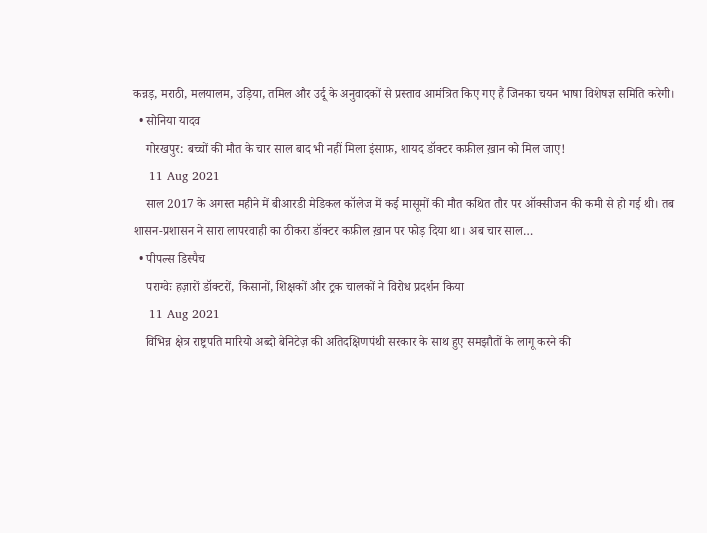कन्नड़, मराठी, मलयालम, उड़िया, तमिल और उर्दू के अनुवादकों से प्रस्ताव आमंत्रित किए गए हैं जिनका चयन भाषा विशेषज्ञ समिति करेगी।
  • सोनिया यादव
    गोरखपुर: बच्चों की मौत के चार साल बाद भी नहीं मिला इंसाफ़, शायद डॉक्टर कफ़ील ख़ान को मिल जाए!
    11 Aug 2021
    साल 2017 के अगस्त महीने में बीआरडी मेडिकल कॉलेज में कई मासूमों की मौत कथित तौर पर ऑक्सीजन की कमी से हो गई थी। तब शासन-प्रशासन ने सारा लापरवाही का ठीकरा डॉक्टर कफ़ील ख़ान पर फोड़ दिया था। अब चार साल…
  • पीपल्स डिस्पैच
    पराग्वेः हज़ारों डॉक्टरों, किसानों, शिक्षकों और ट्रक चालकों ने विरोध प्रदर्शन किया
    11 Aug 2021
    विभिन्न क्षेत्र राष्ट्रपति मारियो अब्दो बेनिटेज़ की अतिदक्षिणपंथी सरकार के साथ हुए समझौतों के लागू करने की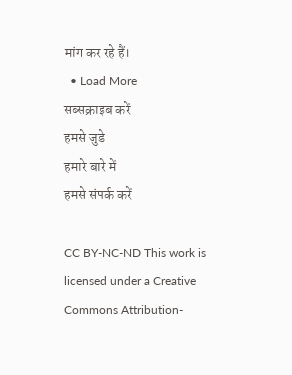मांग कर रहे हैं।
  • Load More
सब्सक्राइब करें
हमसे जुडे
हमारे बारे में
हमसे संपर्क करें

CC BY-NC-ND This work is licensed under a Creative Commons Attribution-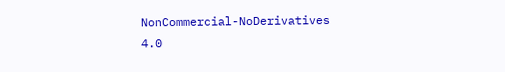NonCommercial-NoDerivatives 4.0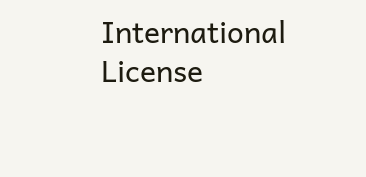International License